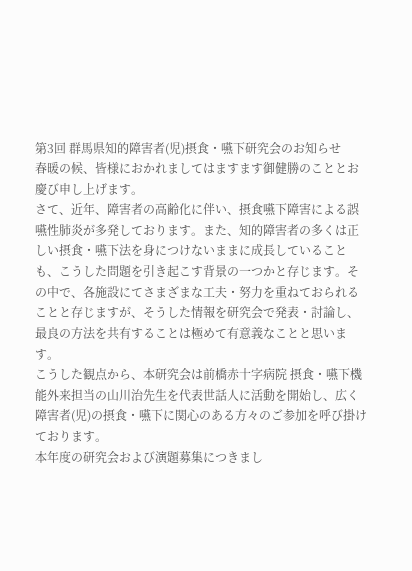第3回 群馬県知的障害者(児)摂食・嚥下研究会のお知らせ
春暖の候、皆様におかれましてはますます御健勝のこととお慶び申し上げます。
さて、近年、障害者の高齢化に伴い、摂食嚥下障害による誤嚥性肺炎が多発しております。また、知的障害者の多くは正しい摂食・嚥下法を身につけないままに成長していることも、こうした問題を引き起こす背景の一つかと存じます。その中で、各施設にてさまざまな工夫・努力を重ねておられることと存じますが、そうした情報を研究会で発表・討論し、最良の方法を共有することは極めて有意義なことと思います。
こうした観点から、本研究会は前橋赤十字病院 摂食・嚥下機能外来担当の山川治先生を代表世話人に活動を開始し、広く障害者(児)の摂食・嚥下に関心のある方々のご参加を呼び掛けております。
本年度の研究会および演題募集につきまし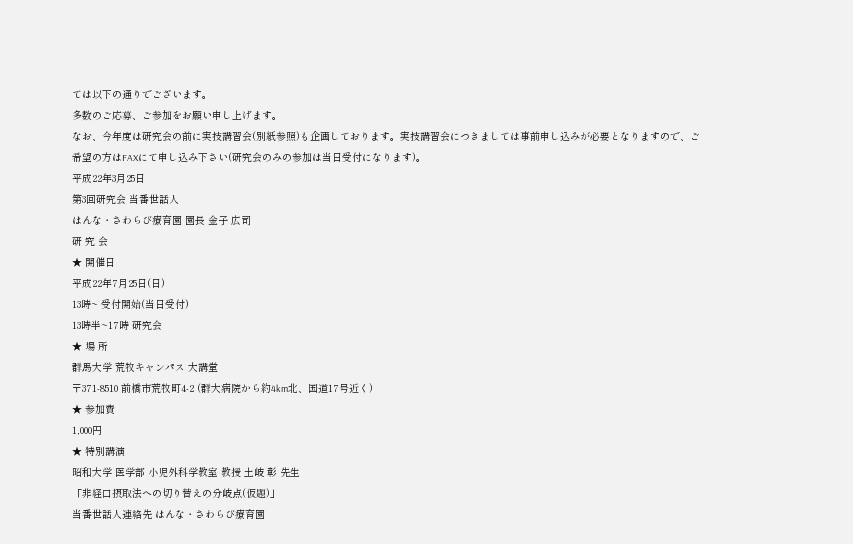ては以下の通りでございます。
多数のご応募、ご参加をお願い申し上げます。
なお、今年度は研究会の前に実技講習会(別紙参照)も企画しております。実技講習会につきましては事前申し込みが必要となりますので、ご希望の方はFAXにて申し込み下さい(研究会のみの参加は当日受付になります)。
平成22年3月25日
第3回研究会 当番世話人
はんな・さわらび療育園 園長 金子 広司
研 究 会
★ 開催日
平成22年7月25日(日)
13時~ 受付開始(当日受付)
13時半~17時 研究会
★ 場 所
群馬大学 荒牧キャンパス 大講堂
〒371-8510 前橋市荒牧町4-2 (群大病院から約4km北、国道17号近く)
★ 参加費
1,000円
★ 特別講演
昭和大学 医学部 小児外科学教室 教授 土岐 彰 先生
「非経口摂取法への切り替えの分岐点(仮題)」
当番世話人連絡先 はんな・さわらび療育園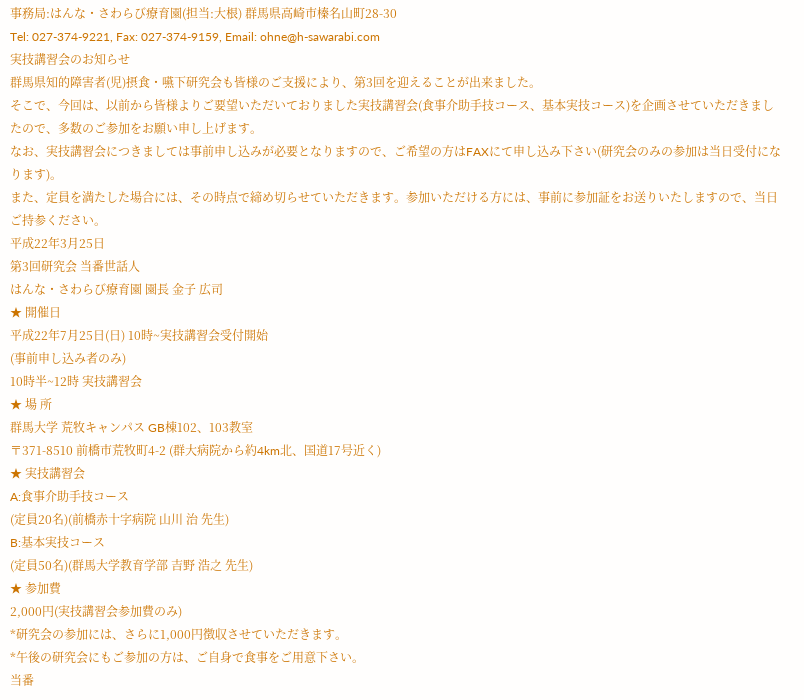事務局:はんな・さわらび療育園(担当:大根) 群馬県高崎市榛名山町28-30
Tel: 027-374-9221, Fax: 027-374-9159, Email: ohne@h-sawarabi.com
実技講習会のお知らせ
群馬県知的障害者(児)摂食・嚥下研究会も皆様のご支援により、第3回を迎えることが出来ました。
そこで、今回は、以前から皆様よりご要望いただいておりました実技講習会(食事介助手技コース、基本実技コース)を企画させていただきましたので、多数のご参加をお願い申し上げます。
なお、実技講習会につきましては事前申し込みが必要となりますので、ご希望の方はFAXにて申し込み下さい(研究会のみの参加は当日受付になります)。
また、定員を満たした場合には、その時点で締め切らせていただきます。参加いただける方には、事前に参加証をお送りいたしますので、当日ご持参ください。
平成22年3月25日
第3回研究会 当番世話人
はんな・さわらび療育園 園長 金子 広司
★ 開催日
平成22年7月25日(日) 10時~実技講習会受付開始
(事前申し込み者のみ)
10時半~12時 実技講習会
★ 場 所
群馬大学 荒牧キャンパス GB棟102、103教室
〒371-8510 前橋市荒牧町4-2 (群大病院から約4km北、国道17号近く)
★ 実技講習会
A:食事介助手技コース
(定員20名)(前橋赤十字病院 山川 治 先生)
B:基本実技コース
(定員50名)(群馬大学教育学部 吉野 浩之 先生)
★ 参加費
2,000円(実技講習会参加費のみ)
*研究会の参加には、さらに1,000円徴収させていただきます。
*午後の研究会にもご参加の方は、ご自身で食事をご用意下さい。
当番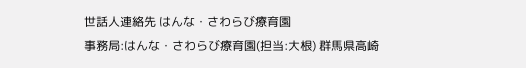世話人連絡先 はんな・さわらび療育園
事務局:はんな・さわらび療育園(担当:大根) 群馬県高崎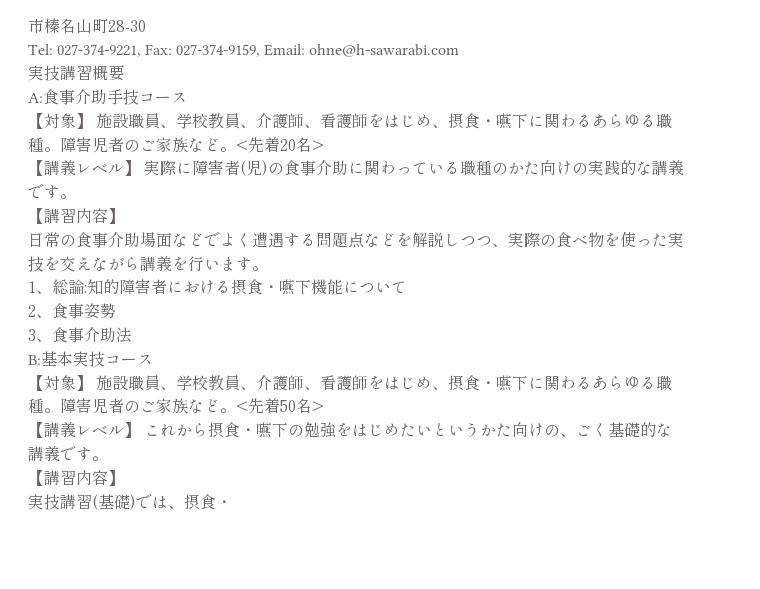市榛名山町28-30
Tel: 027-374-9221, Fax: 027-374-9159, Email: ohne@h-sawarabi.com
実技講習概要
A:食事介助手技コース
【対象】 施設職員、学校教員、介護師、看護師をはじめ、摂食・嚥下に関わるあらゆる職種。障害児者のご家族など。<先着20名>
【講義レベル】 実際に障害者(児)の食事介助に関わっている職種のかた向けの実践的な講義です。
【講習内容】
日常の食事介助場面などでよく遭遇する問題点などを解説しつつ、実際の食べ物を使った実技を交えながら講義を行います。
1、総論:知的障害者における摂食・嚥下機能について
2、食事姿勢
3、食事介助法
B:基本実技コース
【対象】 施設職員、学校教員、介護師、看護師をはじめ、摂食・嚥下に関わるあらゆる職種。障害児者のご家族など。<先着50名>
【講義レベル】 これから摂食・嚥下の勉強をはじめたいというかた向けの、ごく基礎的な講義です。
【講習内容】
実技講習(基礎)では、摂食・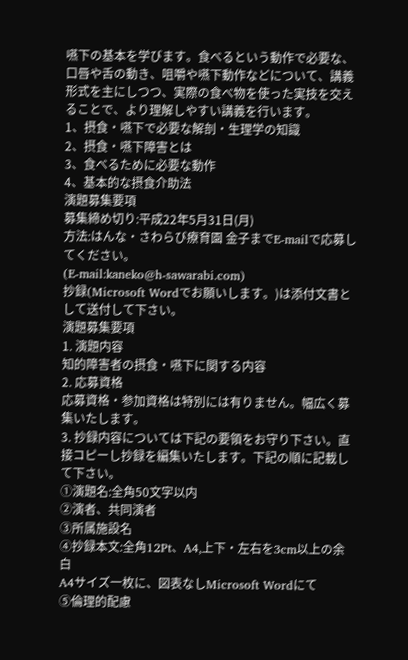嚥下の基本を学びます。食べるという動作で必要な、口唇や舌の動き、咀嚼や嚥下動作などについて、講義形式を主にしつつ、実際の食べ物を使った実技を交えることで、より理解しやすい講義を行います。
1、摂食・嚥下で必要な解剖・生理学の知識
2、摂食・嚥下障害とは
3、食べるために必要な動作
4、基本的な摂食介助法
演題募集要項
募集締め切り:平成22年5月31日(月)
方法:はんな・さわらび療育園 金子までE-mailで応募してください。
(E-mail:kaneko@h-sawarabi.com)
抄録(Microsoft Wordでお願いします。)は添付文書として送付して下さい。
演題募集要項
1. 演題内容
知的障害者の摂食・嚥下に関する内容
2. 応募資格
応募資格・参加資格は特別には有りません。幅広く募集いたします。
3. 抄録内容については下記の要領をお守り下さい。直接コピーし抄録を編集いたします。下記の順に記載して下さい。
①演題名:全角50文字以内
②演者、共同演者
③所属施設名
④抄録本文:全角12Pt、A4,上下・左右を3cm以上の余白
A4サイズ一枚に、図表なしMicrosoft Wordにて
⑤倫理的配慮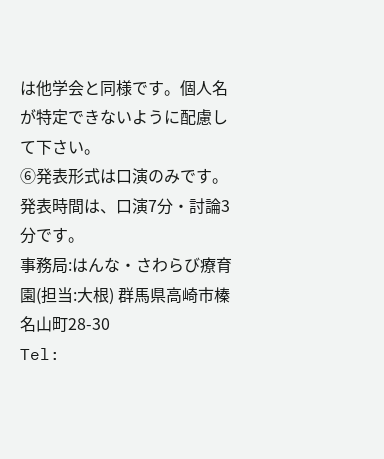は他学会と同様です。個人名が特定できないように配慮して下さい。
⑥発表形式は口演のみです。発表時間は、口演7分・討論3分です。
事務局:はんな・さわらび療育園(担当:大根) 群馬県高崎市榛名山町28-30
Tel: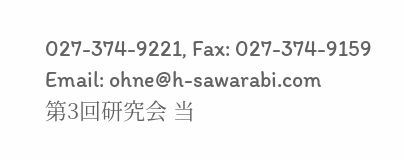027-374-9221, Fax: 027-374-9159
Email: ohne@h-sawarabi.com
第3回研究会 当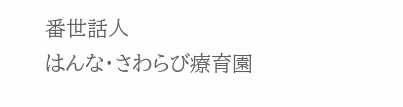番世話人
はんな・さわらび療育園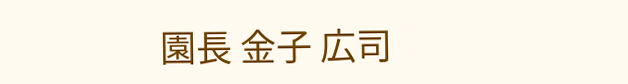園長 金子 広司